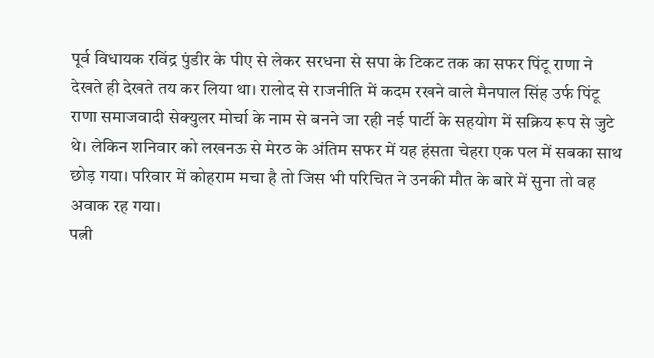पूर्व विधायक रविंद्र पुंडीर के पीए से लेकर सरधना से सपा के टिकट तक का सफर पिंटू राणा ने देखते ही देखते तय कर लिया था। रालोद से राजनीति में कदम रखने वाले मैनपाल सिंह उर्फ पिंटू राणा समाजवादी सेक्युलर मोर्चा के नाम से बनने जा रही नई पार्टी के सहयोग में सक्रिय रूप से जुटे थे। लेकिन शनिवार को लखनऊ से मेरठ के अंतिम सफर में यह हंसता चेहरा एक पल में सबका साथ छोड़ गया। परिवार में कोहराम मचा है तो जिस भी परिचित ने उनकी मौत के बारे में सुना तो वह अवाक रह गया।
पत्नी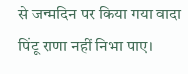से जन्मदिन पर किया गया वादा पिंटू राणा नहीं निभा पाए।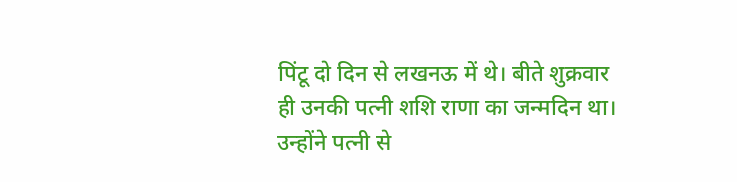पिंटू दो दिन से लखनऊ में थे। बीते शुक्रवार ही उनकी पत्नी शशि राणा का जन्मदिन था। उन्होंने पत्नी से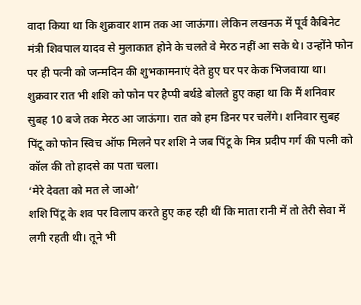वादा किया था कि शुक्रवार शाम तक आ जाऊंगा। लेकिन लखनऊ में पूर्व कैबिनेट मंत्री शिवपाल यादव से मुलाकात होने के चलते वे मेरठ नहीं आ सके थे। उन्होंने फोन पर ही पत्नी को जन्मदिन की शुभकामनाएं देते हुए घर पर केक भिजवाया था। शुक्रवार रात भी शशि को फोन पर हैप्पी बर्थडे बोलते हुए कहा था कि मैं शनिवार सुबह 10 बजे तक मेरठ आ जाऊंगा। रात को हम डिनर पर चलेंगे। शनिवार सुबह पिंटू को फोन स्विच ऑफ मिलने पर शशि ने जब पिंटू के मित्र प्रदीप गर्ग की पत्नी को कॉल की तो हादसे का पता चला।
‘मेरे देवता को मत ले जाओ’
शशि पिंटू के शव पर विलाप करते हुए कह रही थीं कि माता रानी में तो तेरी सेवा में लगी रहती थी। तूने भी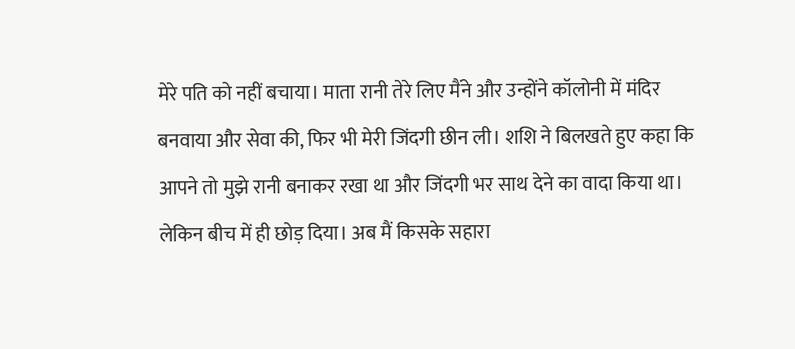मेरे पति को नहीं बचाया। माता रानी तेरे लिए मैंने और उन्होंने कॉलोनी में मंदिर बनवाया और सेवा की, फिर भी मेरी जिंदगी छीन ली। शशि ने बिलखते हुए कहा कि आपने तो मुझे रानी बनाकर रखा था और जिंदगी भर साथ देने का वादा किया था। लेकिन बीच में ही छोड़ दिया। अब मैं किसके सहारा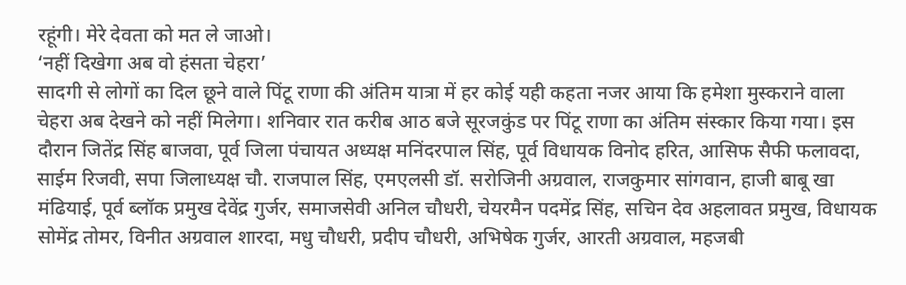रहूंगी। मेरे देवता को मत ले जाओ।
‘नहीं दिखेगा अब वो हंसता चेहरा’
सादगी से लोगों का दिल छूने वाले पिंटू राणा की अंतिम यात्रा में हर कोई यही कहता नजर आया कि हमेशा मुस्कराने वाला चेहरा अब देखने को नहीं मिलेगा। शनिवार रात करीब आठ बजे सूरजकुंड पर पिंटू राणा का अंतिम संस्कार किया गया। इस दौरान जितेंद्र सिंह बाजवा, पूर्व जिला पंचायत अध्यक्ष मनिंदरपाल सिंह, पूर्व विधायक विनोद हरित, आसिफ सैफी फलावदा, साईम रिजवी, सपा जिलाध्यक्ष चौ. राजपाल सिंह, एमएलसी डॉ. सरोजिनी अग्रवाल, राजकुमार सांगवान, हाजी बाबू खा मंढियाई, पूर्व ब्लॉक प्रमुख देवेंद्र गुर्जर, समाजसेवी अनिल चौधरी, चेयरमैन पदमेंद्र सिंह, सचिन देव अहलावत प्रमुख, विधायक सोमेंद्र तोमर, विनीत अग्रवाल शारदा, मधु चौधरी, प्रदीप चौधरी, अभिषेक गुर्जर, आरती अग्रवाल, महजबी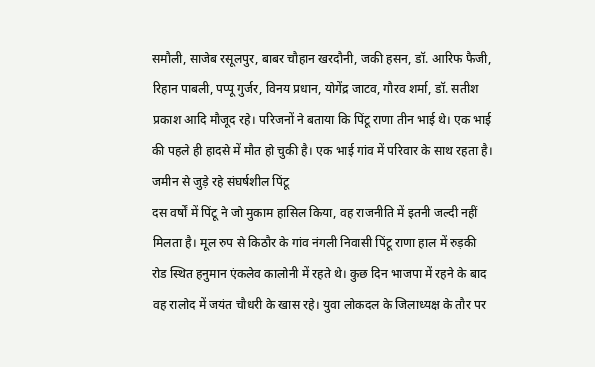समौली, साजेब रसूलपुर, बाबर चौहान खरदौनी, जकी हसन, डॉ. आरिफ फैजी, रिहान पाबली, पप्पू गुर्जर, विनय प्रधान, योगेंद्र जाटव, गौरव शर्मा, डॉ. सतीश प्रकाश आदि मौजूद रहे। परिजनों ने बताया कि पिंटू राणा तीन भाई थे। एक भाई की पहले ही हादसे में मौत हो चुकी है। एक भाई गांव में परिवार के साथ रहता है।
जमीन से जुड़े रहे संघर्षशील पिंटू
दस वर्षों में पिंटू ने जो मुकाम हासिल किया, वह राजनीति में इतनी जल्दी नहीं मिलता है। मूल रुप से किठौर के गांव नंगली निवासी पिंटू राणा हाल में रुड़की रोड स्थित हनुमान एंकलेव कालोनी में रहते थे। कुछ दिन भाजपा में रहने के बाद वह रालोद में जयंत चौधरी के खास रहे। युवा लोकदल के जिलाध्यक्ष के तौर पर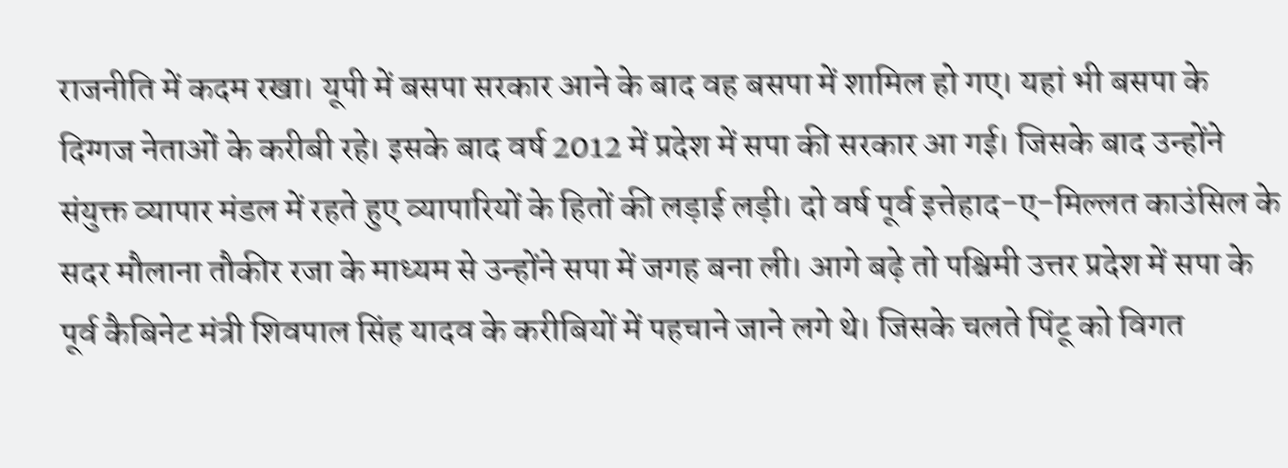राजनीति में कदम रखा। यूपी में बसपा सरकार आने के बाद वह बसपा में शामिल हो गए। यहां भी बसपा के दिग्गज नेताओं के करीबी रहे। इसके बाद वर्ष 2012 में प्रदेश में सपा की सरकार आ गई। जिसके बाद उन्होंने संयुक्त व्यापार मंडल में रहते हुए व्यापारियों के हितों की लड़ाई लड़ी। दो वर्ष पूर्व इत्तेहाद-ए-मिल्लत काउंसिल के सदर मौलाना तौकीर रजा के माध्यम से उन्होंने सपा में जगह बना ली। आगे बढ़े तो पश्चिमी उत्तर प्रदेश में सपा के पूर्व कैबिनेट मंत्री शिवपाल सिंह यादव के करीबियों में पहचाने जाने लगे थे। जिसके चलते पिंटू को विगत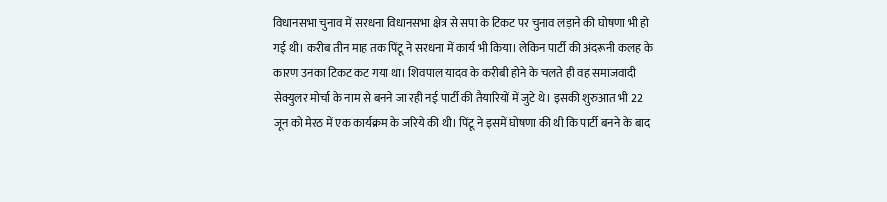विधानसभा चुनाव में सरधना विधानसभा क्षेत्र से सपा के टिकट पर चुनाव लड़ाने की घोषणा भी हो गई थी। करीब तीन माह तक पिंटू ने सरधना में कार्य भी किया। लेकिन पार्टी की अंदरूनी कलह के कारण उनका टिकट कट गया था। शिवपाल यादव के करीबी होने के चलते ही वह समाजवादी सेक्युलर मोर्चा के नाम से बनने जा रही नई पार्टी की तैयारियों में जुटे थे। इसकी शुरुआत भी 22 जून को मेरठ में एक कार्यक्रम के जरिये की थी। पिंटू ने इसमें घोषणा की थी कि पार्टी बनने के बाद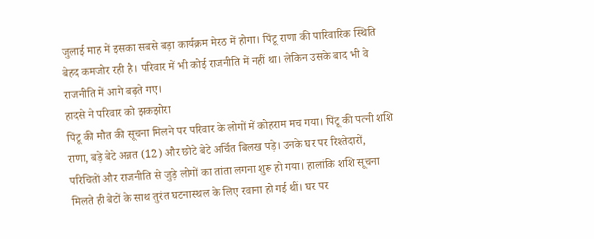जुलाई माह में इसका सबसे बड़ा कार्यक्रम मेरठ में होगा। पिंटू राणा की पारिवारिक स्थिति बेहद कमजोर रही है। परिवार में भी कोई राजनीति में नहीं था। लेकिन उसके बाद भी वे राजनीति में आगे बढ़ते गए।
हादसे ने परिवार को झकझोरा
पिंटू की मौत की सूचना मिलने पर परिवार के लोगों में कोहराम मच गया। पिंटू की पत्नी शशि राणा, बड़े बेटे अन्नत (12) और छोटे बेटे अर्चित बिलख पड़े। उनके घर पर रिश्तेदारों, परिचितों और राजनीति से जुड़े लोगों का तांता लगना शुरू हो गया। हालांकि शशि सूचना मिलते ही बेटों के साथ तुरंत घटनास्थल के लिए रवाना हो गई थीं। घर पर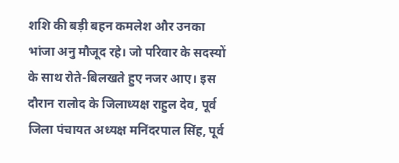शशि की बड़ी बहन कमलेश और उनका भांजा अनु मौजूद रहे। जो परिवार के सदस्यों के साथ रोते-बिलखते हुए नजर आए। इस दौरान रालोद के जिलाध्यक्ष राहुल देव, पूर्व जिला पंचायत अध्यक्ष मनिंदरपाल सिंह, पूर्व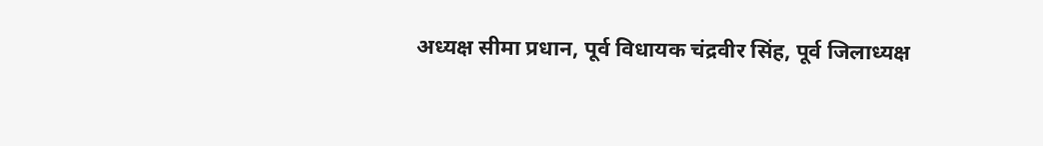अध्यक्ष सीमा प्रधान, पूर्व विधायक चंद्रवीर सिंह, पूर्व जिलाध्यक्ष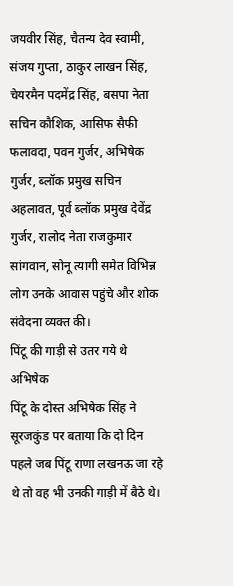जयवीर सिंह, चैतन्य देव स्वामी, संजय गुप्ता, ठाकुर लाखन सिंह, चेयरमैन पदमेंद्र सिंह, बसपा नेता सचिन कौशिक, आसिफ सैफी फलावदा, पवन गुर्जर, अभिषेक गुर्जर, ब्लॉक प्रमुख सचिन अहलावत, पूर्व ब्लॉक प्रमुख देवेंद्र गुर्जर, रालोद नेता राजकुमार सांगवान, सोनू त्यागी समेत विभिन्न लोग उनके आवास पहुंचे और शोक संवेदना व्यक्त की।
पिंटू की गाड़ी से उतर गये थे अभिषेक
पिंटू के दोस्त अभिषेक सिंह ने सूरजकुंड पर बताया कि दो दिन पहले जब पिंटू राणा लखनऊ जा रहे थे तो वह भी उनकी गाड़ी में बैठे थे।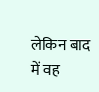लेकिन बाद में वह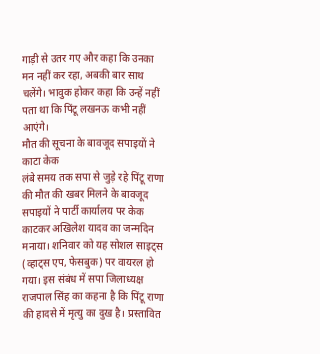गाड़ी से उतर गए और कहा कि उनका मन नहीं कर रहा, अबकी बार साथ चलेंगे। भावुक होकर कहा कि उन्हें नहीं पता था कि पिंटू लखनऊ कभी नहीं आएंगे।
मौत की सूचना के बावजूद सपाइयों ने काटा केक
लंबे समय तक सपा से जुड़े रहे पिंटू राणा की मौत की खबर मिलने के बावजूद सपाइयों ने पार्टी कार्यालय पर केक काटकर अखिलेश यादव का जन्मदिन मनाया। शनिवार को यह सोशल साइट्स (व्हाट्स एप, फेसबुक) पर वायरल हो गया। इस संबंध में सपा जिलाध्यक्ष राजपाल सिंह का कहना है कि पिंटू राणा की हादसे में मृत्यु का दुख है। प्रस्तावित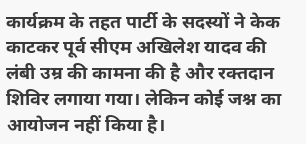कार्यक्रम के तहत पार्टी के सदस्यों ने केक काटकर पूर्व सीएम अखिलेश यादव की लंबी उम्र की कामना की है और रक्तदान शिविर लगाया गया। लेकिन कोई जश्न का आयोजन नहीं किया है।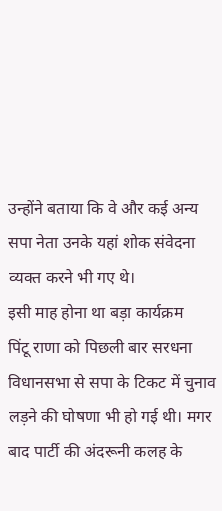उन्होंने बताया कि वे और कई अन्य सपा नेता उनके यहां शोक संवेदना व्यक्त करने भी गए थे।
इसी माह होना था बड़ा कार्यक्रम
पिंटू राणा को पिछली बार सरधना विधानसभा से सपा के टिकट में चुनाव लड़ने की घोषणा भी हो गई थी। मगर बाद पार्टी की अंदरूनी कलह के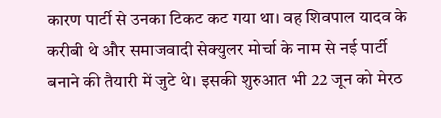कारण पार्टी से उनका टिकट कट गया था। वह शिवपाल यादव के करीबी थे और समाजवादी सेक्युलर मोर्चा के नाम से नई पार्टी बनाने की तैयारी में जुटे थे। इसकी शुरुआत भी 22 जून को मेरठ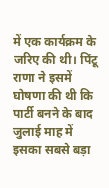में एक कार्यक्रम के जरिए की थी। पिंटू राणा ने इसमें घोषणा की थी कि पार्टी बनने के बाद जुलाई माह में इसका सबसे बड़ा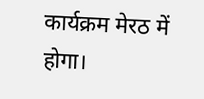कार्यक्रम मेरठ में होगा।